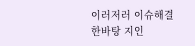이러저러 이슈해결
한바탕 지인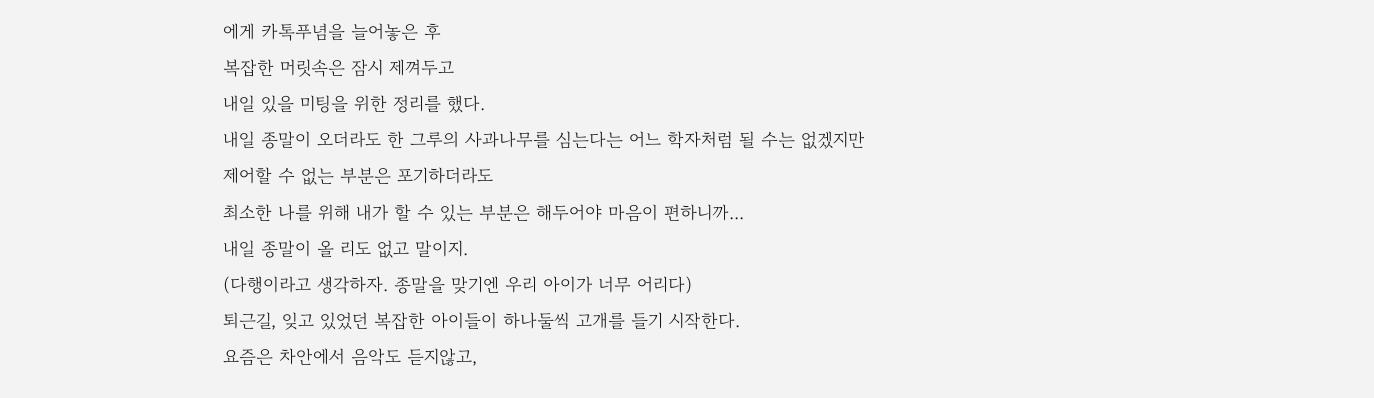에게 카톡푸념을 늘어놓은 후
복잡한 머릿속은 잠시 제껴두고
내일 있을 미팅을 위한 정리를 했다.
내일 종말이 오더라도 한 그루의 사과나무를 심는다는 어느 학자처럼 될 수는 없겠지만
제어할 수 없는 부분은 포기하더라도
최소한 나를 위해 내가 할 수 있는 부분은 해두어야 마음이 편하니까...
내일 종말이 올 리도 없고 말이지.
(다행이라고 생각하자. 종말을 맞기엔 우리 아이가 너무 어리다)
퇴근길, 잊고 있었던 복잡한 아이들이 하나둘씩 고개를 들기 시작한다.
요즘은 차안에서 음악도 듣지않고,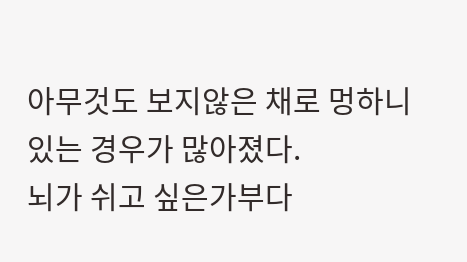아무것도 보지않은 채로 멍하니 있는 경우가 많아졌다.
뇌가 쉬고 싶은가부다